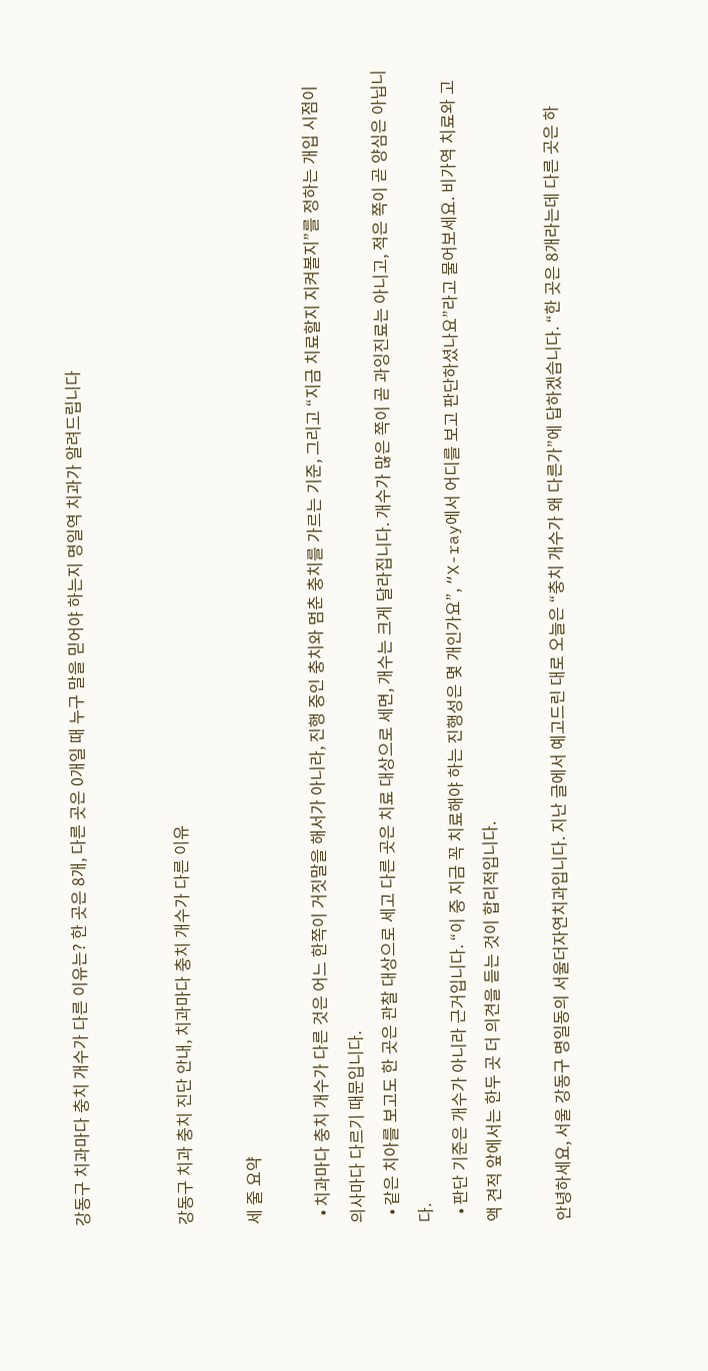강동구 치과마다 충치 개수가 다른 이유는? 한 곳은 8개, 다른 곳은 0개일 때 누구 말을 믿어야 하는지 명일역 치과가 알려드립니다


강동구 치과 충치 진단 안내, 치과마다 충치 개수가 다른 이유

세 줄 요약

  • 치과마다 충치 개수가 다른 것은 어느 한쪽이 거짓말을 해서가 아니라, 진행 중인 충치와 멈춘 충치를 가르는 기준, 그리고 “지금 치료할지 지켜볼지”를 정하는 개입 시점이 의사마다 다르기 때문입니다.
  • 같은 치아를 보고도 한 곳은 관찰 대상으로 세고 다른 곳은 치료 대상으로 세면, 개수는 크게 달라집니다. 개수가 많은 쪽이 곧 과잉진료는 아니고, 적은 쪽이 곧 양심은 아닙니다.
  • 판단 기준은 개수가 아니라 근거입니다. “이 중 지금 꼭 치료해야 하는 진행성은 몇 개인가요”, “X-ray에서 어디를 보고 판단하셨나요”라고 물어보세요. 비가역 치료와 고액 견적 앞에서는 한두 곳 더 의견을 듣는 것이 합리적입니다.

안녕하세요, 서울 강동구 명일동의 서울더자연치과입니다. 지난 글에서 예고드린 대로 오늘은 “충치 개수가 왜 다른가”에 답하겠습니다. “한 곳은 8개라는데 다른 곳은 하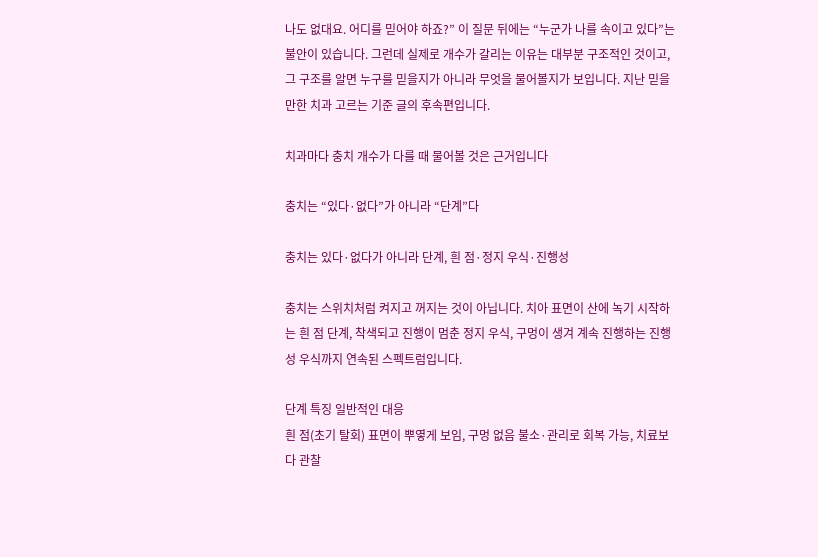나도 없대요. 어디를 믿어야 하죠?” 이 질문 뒤에는 “누군가 나를 속이고 있다”는 불안이 있습니다. 그런데 실제로 개수가 갈리는 이유는 대부분 구조적인 것이고, 그 구조를 알면 누구를 믿을지가 아니라 무엇을 물어볼지가 보입니다. 지난 믿을 만한 치과 고르는 기준 글의 후속편입니다.

치과마다 충치 개수가 다를 때 물어볼 것은 근거입니다

충치는 “있다·없다”가 아니라 “단계”다

충치는 있다·없다가 아니라 단계, 흰 점·정지 우식·진행성

충치는 스위치처럼 켜지고 꺼지는 것이 아닙니다. 치아 표면이 산에 녹기 시작하는 흰 점 단계, 착색되고 진행이 멈춘 정지 우식, 구멍이 생겨 계속 진행하는 진행성 우식까지 연속된 스펙트럼입니다.

단계 특징 일반적인 대응
흰 점(초기 탈회) 표면이 뿌옇게 보임, 구멍 없음 불소·관리로 회복 가능, 치료보다 관찰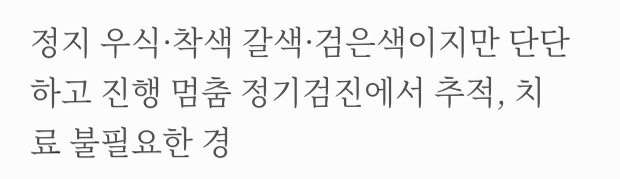정지 우식·착색 갈색·검은색이지만 단단하고 진행 멈춤 정기검진에서 추적, 치료 불필요한 경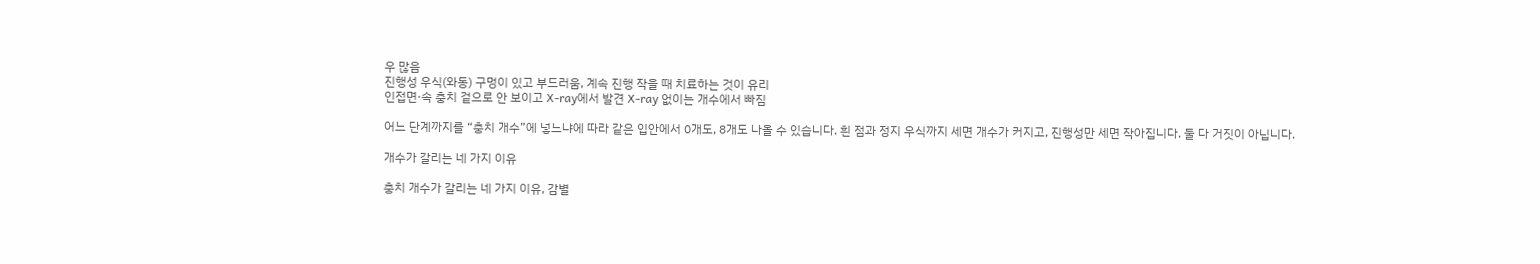우 많음
진행성 우식(와동) 구멍이 있고 부드러움, 계속 진행 작을 때 치료하는 것이 유리
인접면·속 충치 겉으로 안 보이고 X-ray에서 발견 X-ray 없이는 개수에서 빠짐

어느 단계까지를 “충치 개수”에 넣느냐에 따라 같은 입안에서 0개도, 8개도 나올 수 있습니다. 흰 점과 정지 우식까지 세면 개수가 커지고, 진행성만 세면 작아집니다. 둘 다 거짓이 아닙니다.

개수가 갈리는 네 가지 이유

충치 개수가 갈리는 네 가지 이유, 감별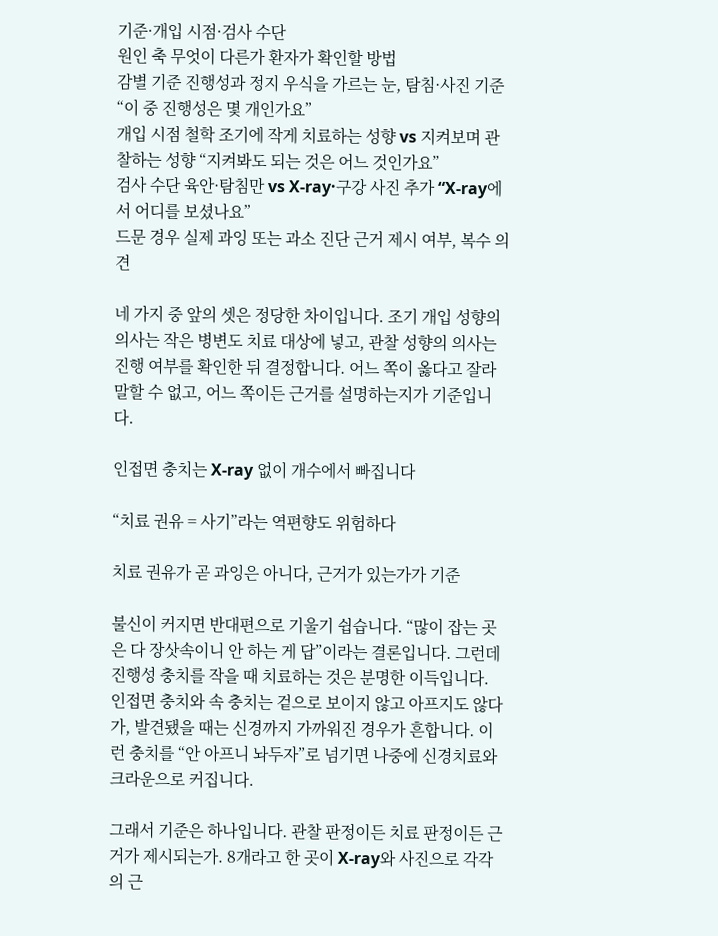기준·개입 시점·검사 수단
원인 축 무엇이 다른가 환자가 확인할 방법
감별 기준 진행성과 정지 우식을 가르는 눈, 탐침·사진 기준 “이 중 진행성은 몇 개인가요”
개입 시점 철학 조기에 작게 치료하는 성향 vs 지켜보며 관찰하는 성향 “지켜봐도 되는 것은 어느 것인가요”
검사 수단 육안·탐침만 vs X-ray·구강 사진 추가 “X-ray에서 어디를 보셨나요”
드문 경우 실제 과잉 또는 과소 진단 근거 제시 여부, 복수 의견

네 가지 중 앞의 셋은 정당한 차이입니다. 조기 개입 성향의 의사는 작은 병변도 치료 대상에 넣고, 관찰 성향의 의사는 진행 여부를 확인한 뒤 결정합니다. 어느 쪽이 옳다고 잘라 말할 수 없고, 어느 쪽이든 근거를 설명하는지가 기준입니다.

인접면 충치는 X-ray 없이 개수에서 빠집니다

“치료 권유 = 사기”라는 역편향도 위험하다

치료 권유가 곧 과잉은 아니다, 근거가 있는가가 기준

불신이 커지면 반대편으로 기울기 쉽습니다. “많이 잡는 곳은 다 장삿속이니 안 하는 게 답”이라는 결론입니다. 그런데 진행성 충치를 작을 때 치료하는 것은 분명한 이득입니다. 인접면 충치와 속 충치는 겉으로 보이지 않고 아프지도 않다가, 발견됐을 때는 신경까지 가까워진 경우가 흔합니다. 이런 충치를 “안 아프니 놔두자”로 넘기면 나중에 신경치료와 크라운으로 커집니다.

그래서 기준은 하나입니다. 관찰 판정이든 치료 판정이든 근거가 제시되는가. 8개라고 한 곳이 X-ray와 사진으로 각각의 근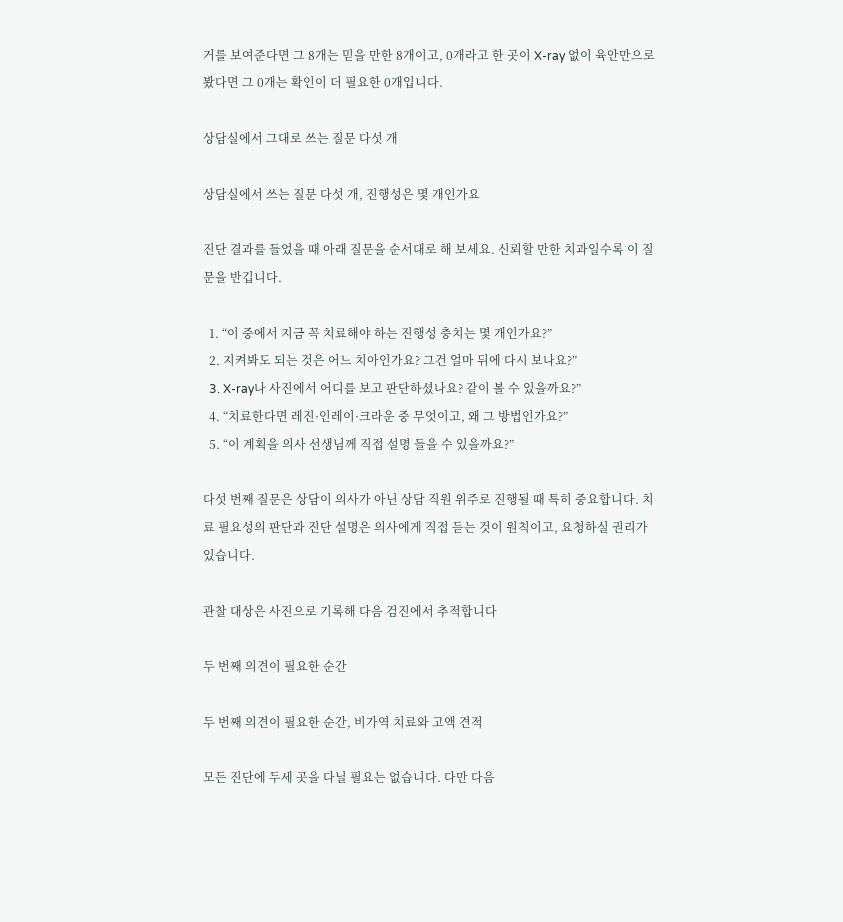거를 보여준다면 그 8개는 믿을 만한 8개이고, 0개라고 한 곳이 X-ray 없이 육안만으로 봤다면 그 0개는 확인이 더 필요한 0개입니다.

상담실에서 그대로 쓰는 질문 다섯 개

상담실에서 쓰는 질문 다섯 개, 진행성은 몇 개인가요

진단 결과를 들었을 때 아래 질문을 순서대로 해 보세요. 신뢰할 만한 치과일수록 이 질문을 반깁니다.

  1. “이 중에서 지금 꼭 치료해야 하는 진행성 충치는 몇 개인가요?”
  2. 지켜봐도 되는 것은 어느 치아인가요? 그건 얼마 뒤에 다시 보나요?”
  3. X-ray나 사진에서 어디를 보고 판단하셨나요? 같이 볼 수 있을까요?”
  4. “치료한다면 레진·인레이·크라운 중 무엇이고, 왜 그 방법인가요?”
  5. “이 계획을 의사 선생님께 직접 설명 들을 수 있을까요?”

다섯 번째 질문은 상담이 의사가 아닌 상담 직원 위주로 진행될 때 특히 중요합니다. 치료 필요성의 판단과 진단 설명은 의사에게 직접 듣는 것이 원칙이고, 요청하실 권리가 있습니다.

관찰 대상은 사진으로 기록해 다음 검진에서 추적합니다

두 번째 의견이 필요한 순간

두 번째 의견이 필요한 순간, 비가역 치료와 고액 견적

모든 진단에 두세 곳을 다닐 필요는 없습니다. 다만 다음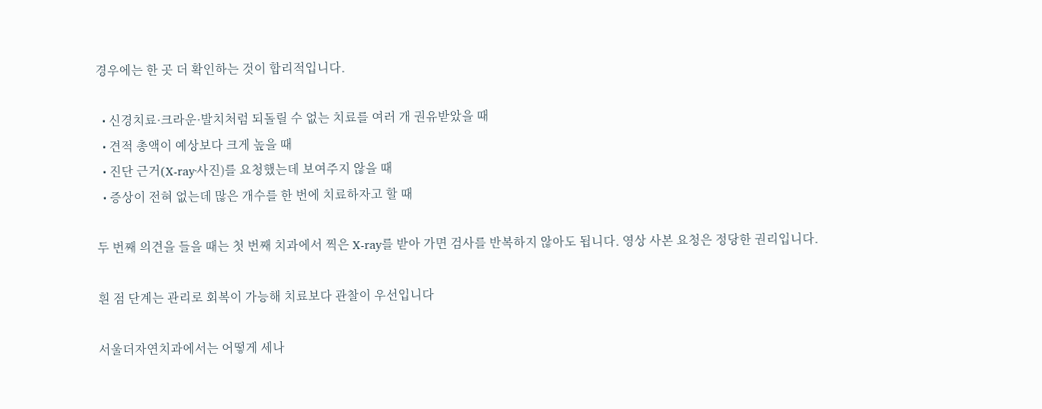경우에는 한 곳 더 확인하는 것이 합리적입니다.

  • 신경치료·크라운·발치처럼 되돌릴 수 없는 치료를 여러 개 권유받았을 때
  • 견적 총액이 예상보다 크게 높을 때
  • 진단 근거(X-ray·사진)를 요청했는데 보여주지 않을 때
  • 증상이 전혀 없는데 많은 개수를 한 번에 치료하자고 할 때

두 번째 의견을 들을 때는 첫 번째 치과에서 찍은 X-ray를 받아 가면 검사를 반복하지 않아도 됩니다. 영상 사본 요청은 정당한 권리입니다.

흰 점 단계는 관리로 회복이 가능해 치료보다 관찰이 우선입니다

서울더자연치과에서는 어떻게 세나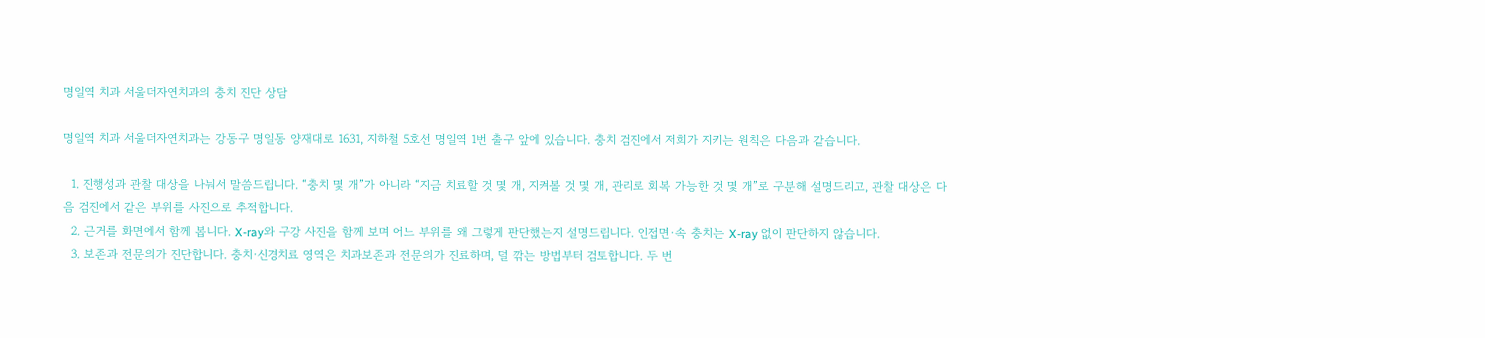명일역 치과 서울더자연치과의 충치 진단 상담

명일역 치과 서울더자연치과는 강동구 명일동 양재대로 1631, 지하철 5호선 명일역 1번 출구 앞에 있습니다. 충치 검진에서 저희가 지키는 원칙은 다음과 같습니다.

  1. 진행성과 관찰 대상을 나눠서 말씀드립니다. “충치 몇 개”가 아니라 “지금 치료할 것 몇 개, 지켜볼 것 몇 개, 관리로 회복 가능한 것 몇 개”로 구분해 설명드리고, 관찰 대상은 다음 검진에서 같은 부위를 사진으로 추적합니다.
  2. 근거를 화면에서 함께 봅니다. X-ray와 구강 사진을 함께 보며 어느 부위를 왜 그렇게 판단했는지 설명드립니다. 인접면·속 충치는 X-ray 없이 판단하지 않습니다.
  3. 보존과 전문의가 진단합니다. 충치·신경치료 영역은 치과보존과 전문의가 진료하며, 덜 깎는 방법부터 검토합니다. 두 번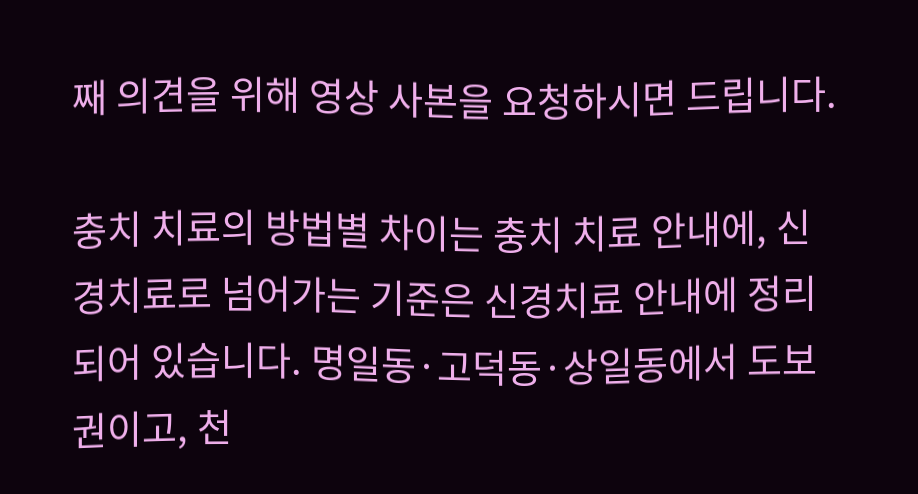째 의견을 위해 영상 사본을 요청하시면 드립니다.

충치 치료의 방법별 차이는 충치 치료 안내에, 신경치료로 넘어가는 기준은 신경치료 안내에 정리되어 있습니다. 명일동·고덕동·상일동에서 도보권이고, 천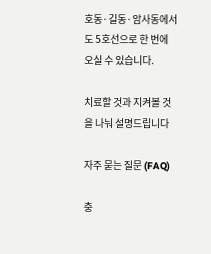호동·길동·암사동에서도 5호선으로 한 번에 오실 수 있습니다.

치료할 것과 지켜볼 것을 나눠 설명드립니다

자주 묻는 질문 (FAQ)

충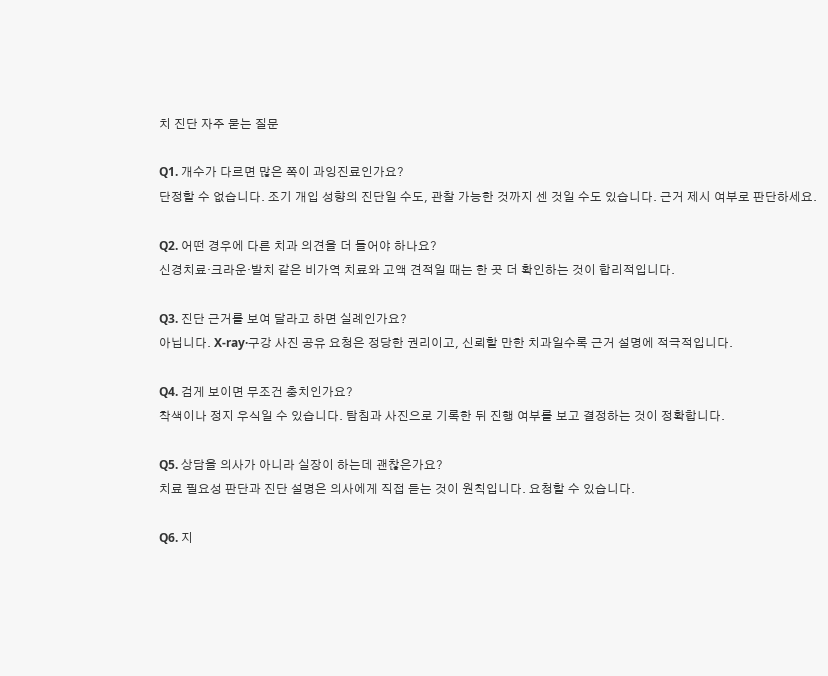치 진단 자주 묻는 질문

Q1. 개수가 다르면 많은 쪽이 과잉진료인가요?
단정할 수 없습니다. 조기 개입 성향의 진단일 수도, 관찰 가능한 것까지 센 것일 수도 있습니다. 근거 제시 여부로 판단하세요.

Q2. 어떤 경우에 다른 치과 의견을 더 들어야 하나요?
신경치료·크라운·발치 같은 비가역 치료와 고액 견적일 때는 한 곳 더 확인하는 것이 합리적입니다.

Q3. 진단 근거를 보여 달라고 하면 실례인가요?
아닙니다. X-ray·구강 사진 공유 요청은 정당한 권리이고, 신뢰할 만한 치과일수록 근거 설명에 적극적입니다.

Q4. 검게 보이면 무조건 충치인가요?
착색이나 정지 우식일 수 있습니다. 탐침과 사진으로 기록한 뒤 진행 여부를 보고 결정하는 것이 정확합니다.

Q5. 상담을 의사가 아니라 실장이 하는데 괜찮은가요?
치료 필요성 판단과 진단 설명은 의사에게 직접 듣는 것이 원칙입니다. 요청할 수 있습니다.

Q6. 지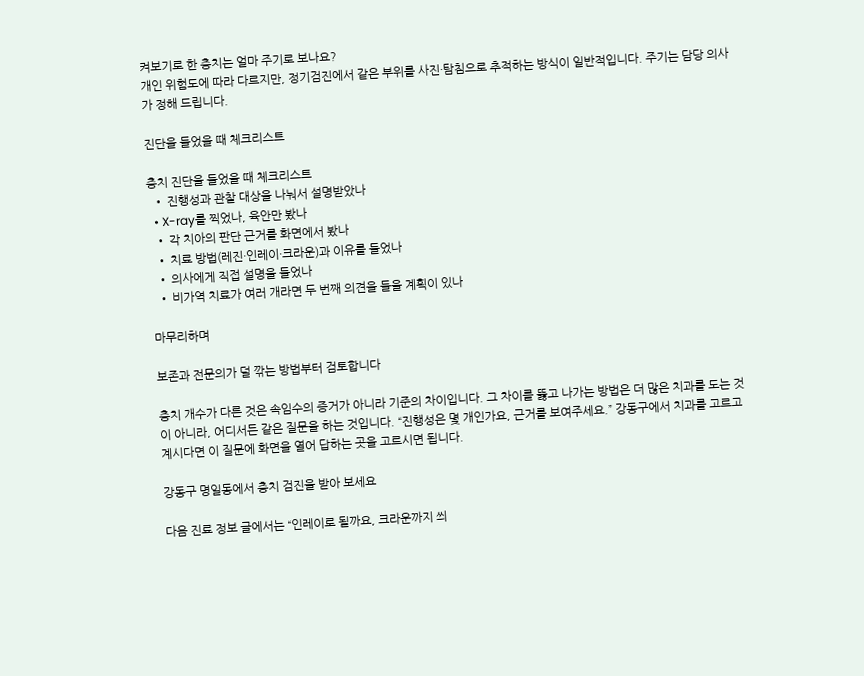켜보기로 한 충치는 얼마 주기로 보나요?
개인 위험도에 따라 다르지만, 정기검진에서 같은 부위를 사진·탐침으로 추적하는 방식이 일반적입니다. 주기는 담당 의사가 정해 드립니다.

진단을 들었을 때 체크리스트

충치 진단을 들었을 때 체크리스트
  • 진행성과 관찰 대상을 나눠서 설명받았나
  • X-ray를 찍었나, 육안만 봤나
  • 각 치아의 판단 근거를 화면에서 봤나
  • 치료 방법(레진·인레이·크라운)과 이유를 들었나
  • 의사에게 직접 설명을 들었나
  • 비가역 치료가 여러 개라면 두 번째 의견을 들을 계획이 있나

마무리하며

보존과 전문의가 덜 깎는 방법부터 검토합니다

충치 개수가 다른 것은 속임수의 증거가 아니라 기준의 차이입니다. 그 차이를 뚫고 나가는 방법은 더 많은 치과를 도는 것이 아니라, 어디서든 같은 질문을 하는 것입니다. “진행성은 몇 개인가요, 근거를 보여주세요.” 강동구에서 치과를 고르고 계시다면 이 질문에 화면을 열어 답하는 곳을 고르시면 됩니다.

강동구 명일동에서 충치 검진을 받아 보세요

다음 진료 정보 글에서는 “인레이로 될까요, 크라운까지 씌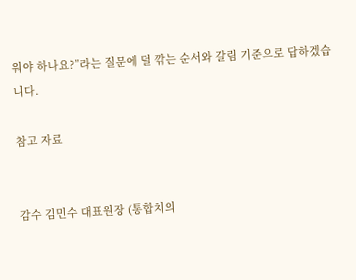워야 하나요?”라는 질문에 덜 깎는 순서와 갈림 기준으로 답하겠습니다.

참고 자료


감수 김민수 대표원장 (통합치의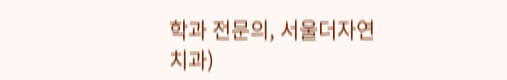학과 전문의, 서울더자연치과)